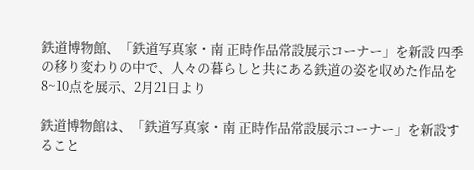鉄道博物館、「鉄道写真家・南 正時作品常設展示コーナー」を新設 四季の移り変わりの中で、人々の暮らしと共にある鉄道の姿を収めた作品を8~10点を展示、2月21日より

鉄道博物館は、「鉄道写真家・南 正時作品常設展示コーナー」を新設すること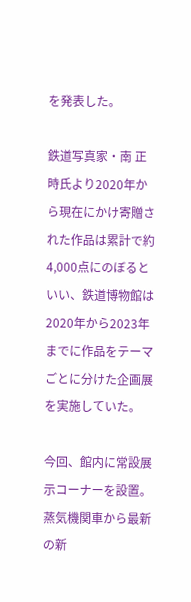を発表した。

鉄道写真家・南 正時氏より2020年から現在にかけ寄贈された作品は累計で約4,000点にのぼるといい、鉄道博物館は2020年から2023年までに作品をテーマごとに分けた企画展を実施していた。

今回、館内に常設展示コーナーを設置。蒸気機関車から最新の新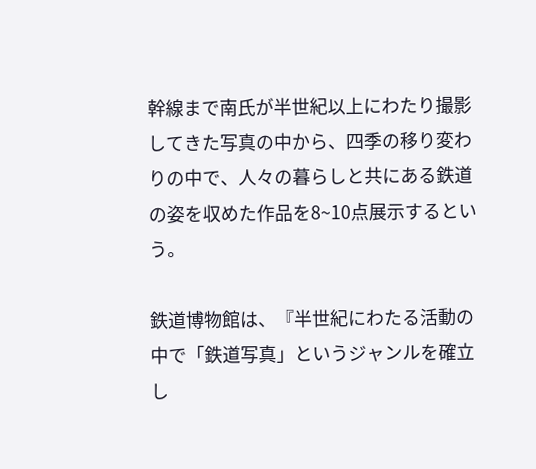幹線まで南氏が半世紀以上にわたり撮影してきた写真の中から、四季の移り変わりの中で、人々の暮らしと共にある鉄道の姿を収めた作品を8~10点展示するという。

鉄道博物館は、『半世紀にわたる活動の中で「鉄道写真」というジャンルを確立し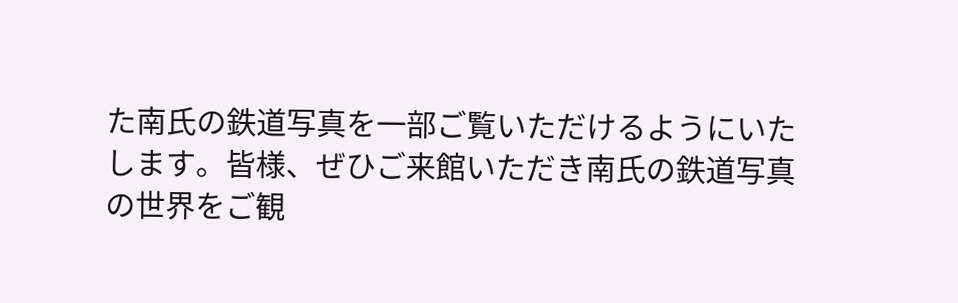た南氏の鉄道写真を一部ご覧いただけるようにいたします。皆様、ぜひご来館いただき南氏の鉄道写真の世界をご観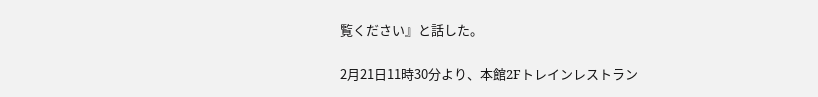覧ください』と話した。

2月21日11時30分より、本館2Fトレインレストラン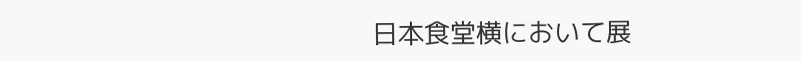日本食堂横において展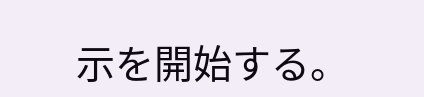示を開始する。